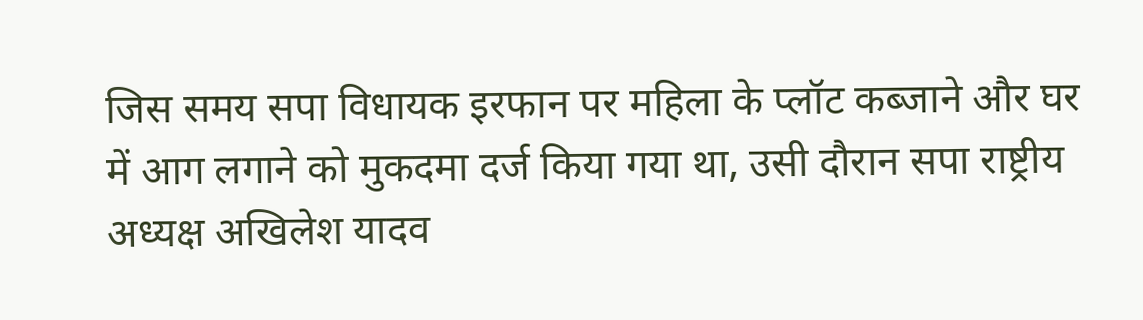जिस समय सपा विधायक इरफान पर महिला के प्लॉट कब्जाने और घर में आग लगाने को मुकदमा दर्ज किया गया था, उसी दौरान सपा राष्ट्रीय अध्यक्ष अखिलेश यादव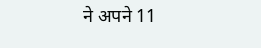ने अपने 11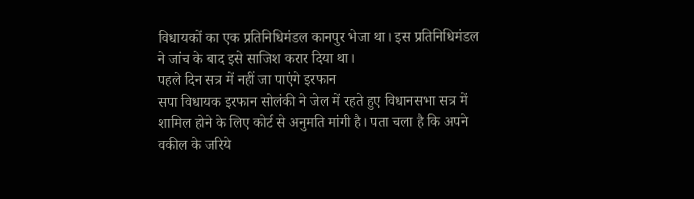विधायकों का एक प्रतिनिधिमंडल कानपुर भेजा था। इस प्रतिनिधिमंडल ने जांच के बाद इसे साजिश करार दिया था।
पहले दिन सत्र में नहीं जा पाएंगे इरफान
सपा विधायक इरफान सोलंकी ने जेल में रहते हुए विधानसभा सत्र में शामिल होने के लिए कोर्ट से अनुमति मांगी है। पता चला है कि अपने वकील के जरिये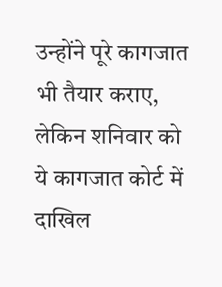उन्होंने पूरे कागजात भी तैयार कराए, लेकिन शनिवार को ये कागजात कोर्ट में दाखिल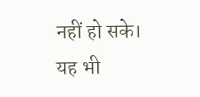नहीं हो सके।
यह भी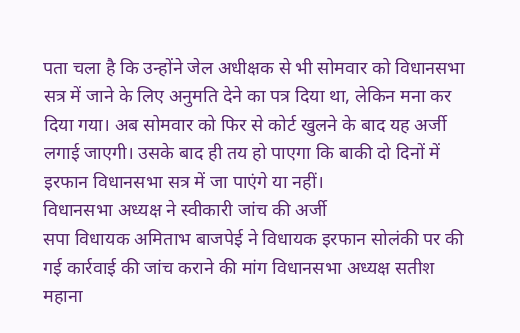पता चला है कि उन्होंने जेल अधीक्षक से भी सोमवार को विधानसभा सत्र में जाने के लिए अनुमति देने का पत्र दिया था, लेकिन मना कर दिया गया। अब सोमवार को फिर से कोर्ट खुलने के बाद यह अर्जी लगाई जाएगी। उसके बाद ही तय हो पाएगा कि बाकी दो दिनों में इरफान विधानसभा सत्र में जा पाएंगे या नहीं।
विधानसभा अध्यक्ष ने स्वीकारी जांच की अर्जी
सपा विधायक अमिताभ बाजपेई ने विधायक इरफान सोलंकी पर की गई कार्रवाई की जांच कराने की मांग विधानसभा अध्यक्ष सतीश महाना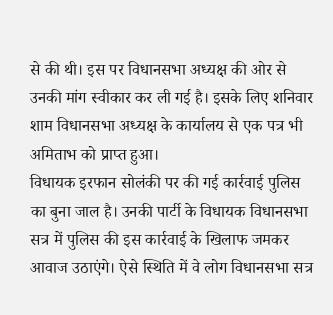से की थी। इस पर विधानसभा अध्यक्ष की ओर से उनकी मांग स्वीकार कर ली गई है। इसके लिए शनिवार शाम विधानसभा अध्यक्ष के कार्यालय से एक पत्र भी अमिताभ को प्राप्त हुआ।
विधायक इरफान सोलंकी पर की गई कार्रवाई पुलिस का बुना जाल है। उनकी पार्टी के विधायक विधानसभा सत्र में पुलिस की इस कार्रवाई के खिलाफ जमकर आवाज उठाएंगे। ऐसे स्थिति में वे लोग विधानसभा सत्र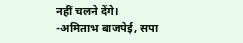नहीं चलने देंगे। -अमिताभ बाजपेई, सपा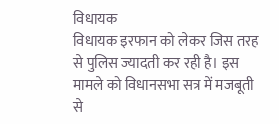विधायक
विधायक इरफान को लेकर जिस तरह से पुलिस ज्यादती कर रही है। इस मामले को विधानसभा सत्र में मजबूती से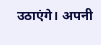उठाएंगे। अपनी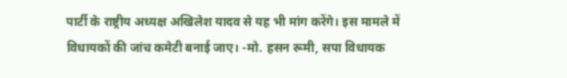पार्टी के राष्ट्रीय अध्यक्ष अखिलेश यादव से यह भी मांग करेंगे। इस मामले में विधायकों की जांच कमेटी बनाई जाए। -मो. हसन रूमी, सपा विधायक